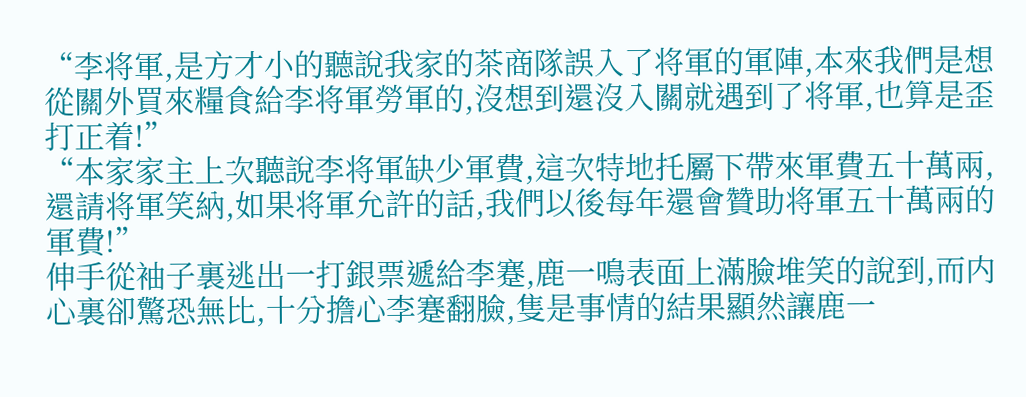“李将軍,是方才小的聽說我家的茶商隊誤入了将軍的軍陣,本來我們是想從關外買來糧食給李将軍勞軍的,沒想到還沒入關就遇到了将軍,也算是歪打正着!”
“本家家主上次聽說李将軍缺少軍費,這次特地托屬下帶來軍費五十萬兩,還請将軍笑納,如果将軍允許的話,我們以後每年還會贊助将軍五十萬兩的軍費!”
伸手從袖子裏逃出一打銀票遞給李蹇,鹿一鳴表面上滿臉堆笑的說到,而内心裏卻驚恐無比,十分擔心李蹇翻臉,隻是事情的結果顯然讓鹿一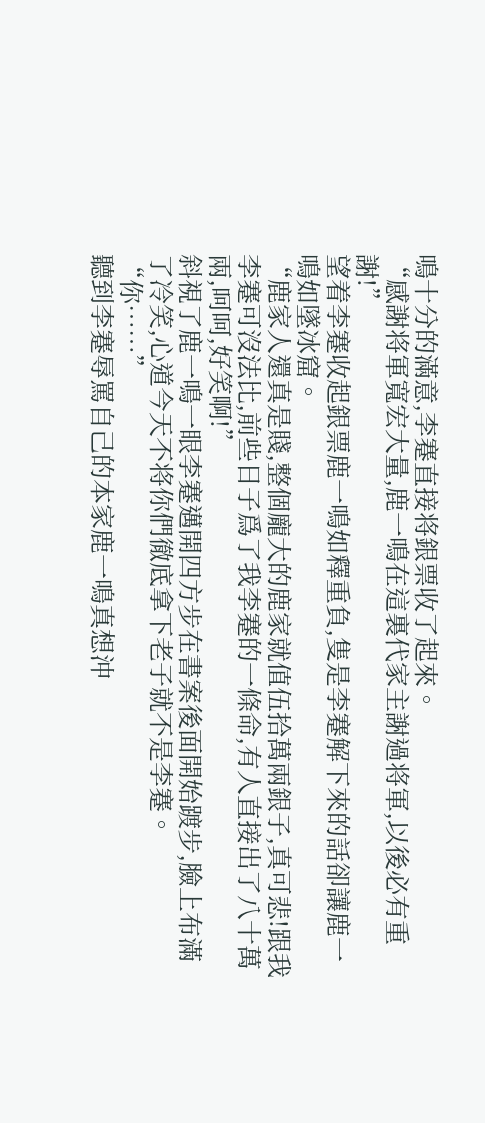鳴十分的滿意,李蹇直接将銀票收了起來。
“感謝将軍寬宏大量,鹿一鳴在這裏代家主謝過将軍,以後必有重謝!”
望着李蹇收起銀票鹿一鳴如釋重負,隻是李蹇解下來的話卻讓鹿一鳴如墜冰窟。
“鹿家人還真是賤,整個龐大的鹿家就值伍拾萬兩銀子,真可悲!跟我李蹇可沒法比,前些日子爲了我李蹇的一條命,有人直接出了八十萬兩,呵呵,好笑啊!”
斜視了鹿一鳴一眼李蹇邁開四方步在書案後面開始踱步,臉上布滿了冷笑,心道今天不将你們徹底拿下老子就不是李蹇。
“你……”
聽到李蹇辱罵自己的本家鹿一鳴真想沖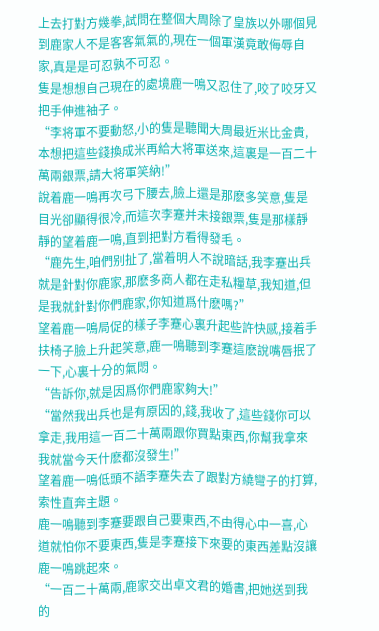上去打對方幾拳,試問在整個大周除了皇族以外哪個見到鹿家人不是客客氣氣的,現在一個軍漢竟敢侮辱自家,真是是可忍孰不可忍。
隻是想想自己現在的處境鹿一鳴又忍住了,咬了咬牙又把手伸進袖子。
“李将軍不要動怒,小的隻是聽聞大周最近米比金貴,本想把這些錢換成米再給大将軍送來,這裏是一百二十萬兩銀票,請大将軍笑納!”
說着鹿一鳴再次弓下腰去,臉上還是那麽多笑意,隻是目光卻顯得很冷,而這次李蹇并未接銀票,隻是那樣靜靜的望着鹿一鳴,直到把對方看得發毛。
“鹿先生,咱們别扯了,當着明人不說暗話,我李蹇出兵就是針對你鹿家,那麽多商人都在走私糧草,我知道,但是我就針對你們鹿家,你知道爲什麽嗎?”
望着鹿一鳴局促的樣子李蹇心裏升起些許快感,接着手扶椅子臉上升起笑意,鹿一鳴聽到李蹇這麽說嘴唇抿了一下,心裏十分的氣悶。
“告訴你,就是因爲你們鹿家夠大!”
“當然我出兵也是有原因的,錢,我收了,這些錢你可以拿走,我用這一百二十萬兩跟你買點東西,你幫我拿來我就當今天什麽都沒發生!”
望着鹿一鳴低頭不語李蹇失去了跟對方繞彎子的打算,索性直奔主題。
鹿一鳴聽到李蹇要跟自己要東西,不由得心中一喜,心道就怕你不要東西,隻是李蹇接下來要的東西差點沒讓鹿一鳴跳起來。
“一百二十萬兩,鹿家交出卓文君的婚書,把她送到我的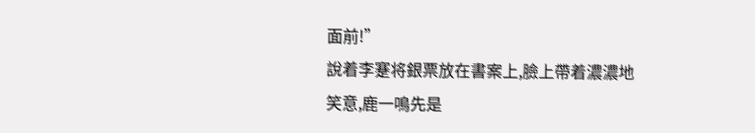面前!”
說着李蹇将銀票放在書案上,臉上帶着濃濃地笑意,鹿一鳴先是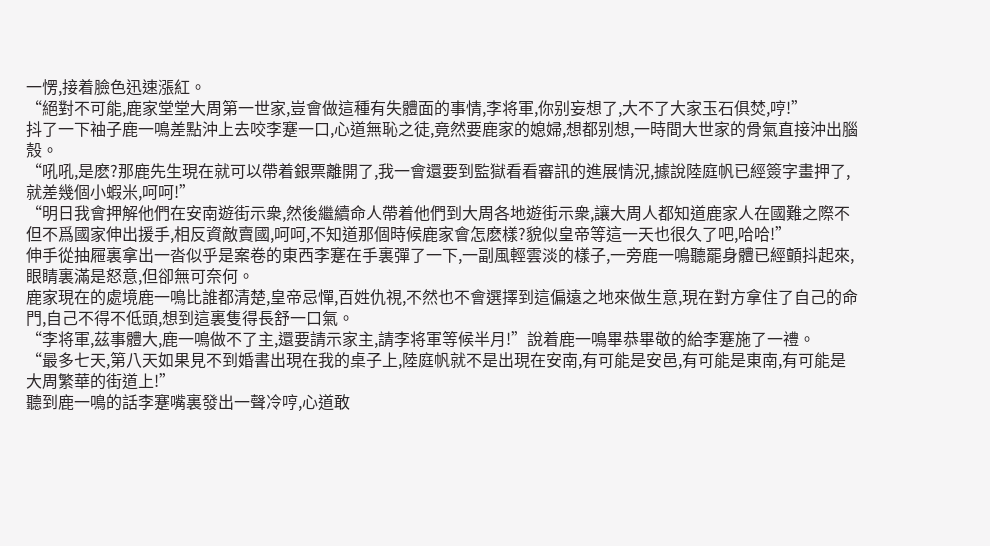一愣,接着臉色迅速漲紅。
“絕對不可能,鹿家堂堂大周第一世家,豈會做這種有失體面的事情,李将軍,你别妄想了,大不了大家玉石俱焚,哼!”
抖了一下袖子鹿一鳴差點沖上去咬李蹇一口,心道無恥之徒,竟然要鹿家的媳婦,想都别想,一時間大世家的骨氣直接沖出腦殼。
“吼吼,是麽?那鹿先生現在就可以帶着銀票離開了,我一會還要到監獄看看審訊的進展情況,據說陸庭帆已經簽字畫押了,就差幾個小蝦米,呵呵!”
“明日我會押解他們在安南遊街示衆,然後繼續命人帶着他們到大周各地遊街示衆,讓大周人都知道鹿家人在國難之際不但不爲國家伸出援手,相反資敵賣國,呵呵,不知道那個時候鹿家會怎麽樣?貌似皇帝等這一天也很久了吧,哈哈!”
伸手從抽屜裏拿出一沓似乎是案卷的東西李蹇在手裏彈了一下,一副風輕雲淡的樣子,一旁鹿一鳴聽罷身體已經顫抖起來,眼睛裏滿是怒意,但卻無可奈何。
鹿家現在的處境鹿一鳴比誰都清楚,皇帝忌憚,百姓仇視,不然也不會選擇到這偏遠之地來做生意,現在對方拿住了自己的命門,自己不得不低頭,想到這裏隻得長舒一口氣。
“李将軍,茲事體大,鹿一鳴做不了主,還要請示家主,請李将軍等候半月!”說着鹿一鳴畢恭畢敬的給李蹇施了一禮。
“最多七天,第八天如果見不到婚書出現在我的桌子上,陸庭帆就不是出現在安南,有可能是安邑,有可能是東南,有可能是大周繁華的街道上!”
聽到鹿一鳴的話李蹇嘴裏發出一聲冷哼,心道敢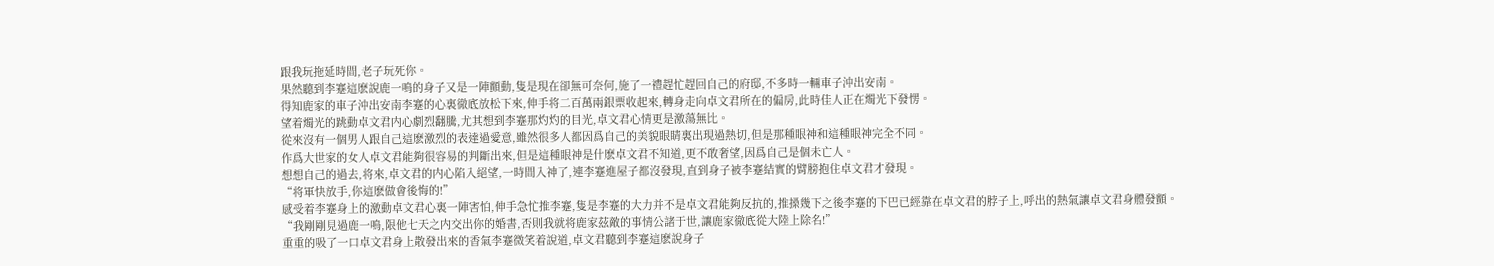跟我玩拖延時間,老子玩死你。
果然聽到李蹇這麽說鹿一鳴的身子又是一陣顫動,隻是現在卻無可奈何,施了一禮趕忙趕回自己的府邸,不多時一輛車子沖出安南。
得知鹿家的車子沖出安南李蹇的心裏徹底放松下來,伸手将二百萬兩銀票收起來,轉身走向卓文君所在的偏房,此時佳人正在燭光下發愣。
望着燭光的跳動卓文君内心劇烈翻騰,尤其想到李蹇那灼灼的目光,卓文君心情更是激蕩無比。
從來沒有一個男人跟自己這麽激烈的表達過愛意,雖然很多人都因爲自己的美貌眼睛裏出現過熱切,但是那種眼神和這種眼神完全不同。
作爲大世家的女人卓文君能夠很容易的判斷出來,但是這種眼神是什麽卓文君不知道,更不敢奢望,因爲自己是個未亡人。
想想自己的過去,将來,卓文君的内心陷入絕望,一時間入神了,連李蹇進屋子都沒發現,直到身子被李蹇結實的臂膀抱住卓文君才發現。
“将軍快放手,你這麽做會後悔的!”
感受着李蹇身上的激動卓文君心裏一陣害怕,伸手急忙推李蹇,隻是李蹇的大力并不是卓文君能夠反抗的,推搡幾下之後李蹇的下巴已經靠在卓文君的脖子上,呼出的熱氣讓卓文君身體發顫。
“我剛剛見過鹿一鳴,限他七天之内交出你的婚書,否則我就将鹿家茲敵的事情公諸于世,讓鹿家徹底從大陸上除名!”
重重的吸了一口卓文君身上散發出來的香氣李蹇微笑着說道,卓文君聽到李蹇這麽說身子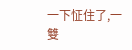一下怔住了,一雙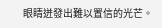眼睛迸發出難以置信的光芒。